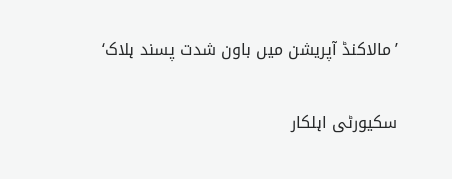’مالاکنڈ آپریشن میں باون شدت پسند ہلاک‘

سکیورٹی اہلکار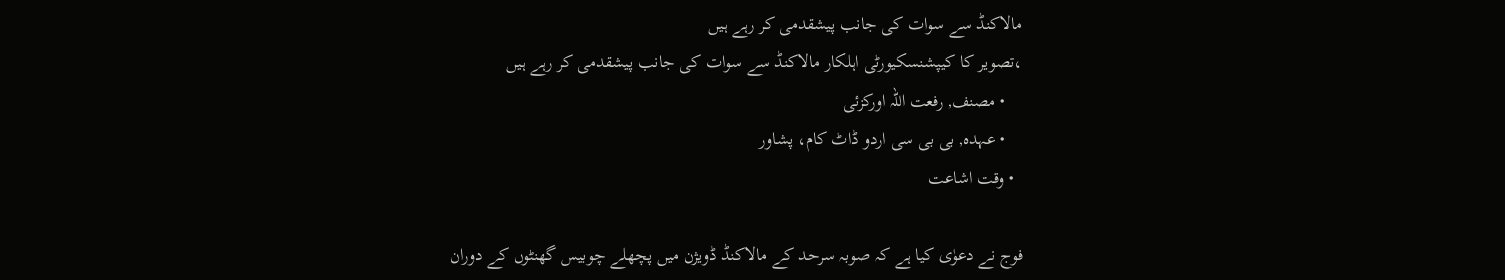مالاکنڈ سے سوات کی جانب پیشقدمی کر رہے ہیں
،تصویر کا کیپشنسکیورٹی اہلکار مالاکنڈ سے سوات کی جانب پیشقدمی کر رہے ہیں
    • مصنف, رفعت اللہ اورکزئی
    • عہدہ, بی بی سی اردو ڈاٹ کام، پشاور
  • وقت اشاعت

فوج نے دعوٰی کیا ہے کہ صوبہ سرحد کے مالاکنڈ ڈویژن میں پچھلے چوبیس گھنٹوں کے دوران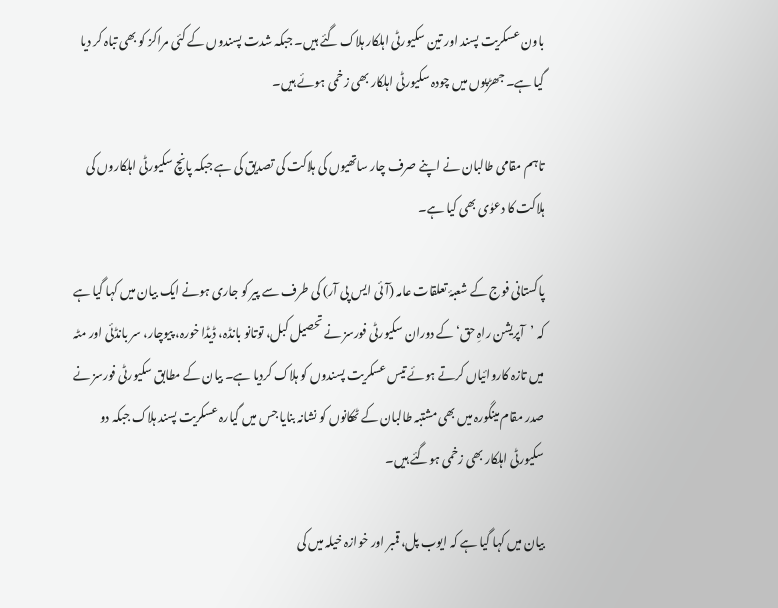باون عسکریت پسند اور تین سکیورٹی اہلکار ہلاک گئے ہیں۔ جبکہ شدت پسندوں کے کئی مراکز کو بھی تباہ کر دیا گیا ہے۔ جھڑپوں میں چودہ سکیورٹی اہلکار بھی زخمی ہوئے ہیں۔

تاہم مقامی طالبان نے اپنے صرف چار ساتھیوں کی ہلاکت کی تصدیق کی ہے جبکہ پانچ سکیورٹی اہلکاروں کی ہلاکت کا دعوٰی بھی کیا ہے۔

پاکستانی فوج کے شعبۂ تعلقات عامہ (آئی ایس پی آر) کی طرف سے پیر کو جاری ہونے ایک بیان میں کہا گیا ہے کہ ’آپریشن راہِ حق‘ کے دوران سکیورٹی فورسز نے تحصیل کبل، توتانو بانڈہ، ڈیڈا خورہ، پیوچار، سر بانڈئی اور مٹہ میں تازہ کاروائیاں کرتے ہوئے تیس عسکریت پسندوں کو ہلاک کردیا ہے۔ بیان کے مطابق سکیورٹی فورسز نے صدر مقام مینگورہ میں بھی مشتبہ طالبان کے ٹھکانوں کو نشانہ بنایا جس میں گیارہ عسکریت پسند ہلاک جبکہ دو سکیورٹی اہلکار بھی زخمی ہوگئے ہیں۔

بیان میں کہا گیا ہے کہ ایوب پل، قمبر اور خوازہ خیلہ میں کی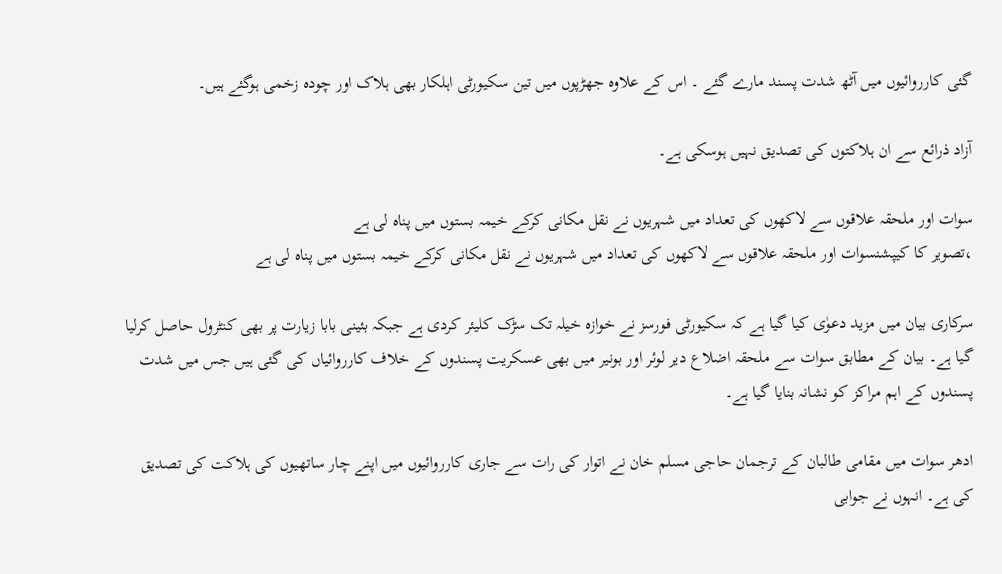گئی کارروائیوں میں آٹھ شدت پسند مارے گئے ۔ اس کے علاوہ جھڑپوں میں تین سکیورٹی اہلکار بھی ہلاک اور چودہ زخمی ہوگئے ہیں۔

آزاد ذرائع سے ان ہلاکتوں کی تصدیق نہیں ہوسکی ہے۔

سوات اور ملحقہ علاقوں سے لاکھوں کی تعداد میں شہریوں نے نقل مکانی کرکے خیمہ بستوں میں پناہ لی ہے
،تصویر کا کیپشنسوات اور ملحقہ علاقوں سے لاکھوں کی تعداد میں شہریوں نے نقل مکانی کرکے خیمہ بستوں میں پناہ لی ہے

سرکاری بیان میں مزید دعوٰی کیا گیا ہے کہ سکیورٹی فورسز نے خوازہ خیلہ تک سڑک کلیئر کردی ہے جبکہ بئینی بابا زیارت پر بھی کنٹرول حاصل کرلیا گیا ہے۔ بیان کے مطابق سوات سے ملحقہ اضلاع دیر لوئر اور بونیر میں بھی عسکریت پسندوں کے خلاف کارروائیاں کی گئی ہیں جس میں شدت پسندوں کے اہم مراکز کو نشانہ بنایا گیا ہے۔

ادھر سوات میں مقامی طالبان کے ترجمان حاجی مسلم خان نے اتوار کی رات سے جاری کارروائیوں میں اپنے چار ساتھیوں کی ہلاکت کی تصدیق کی ہے۔ انہوں نے جوابی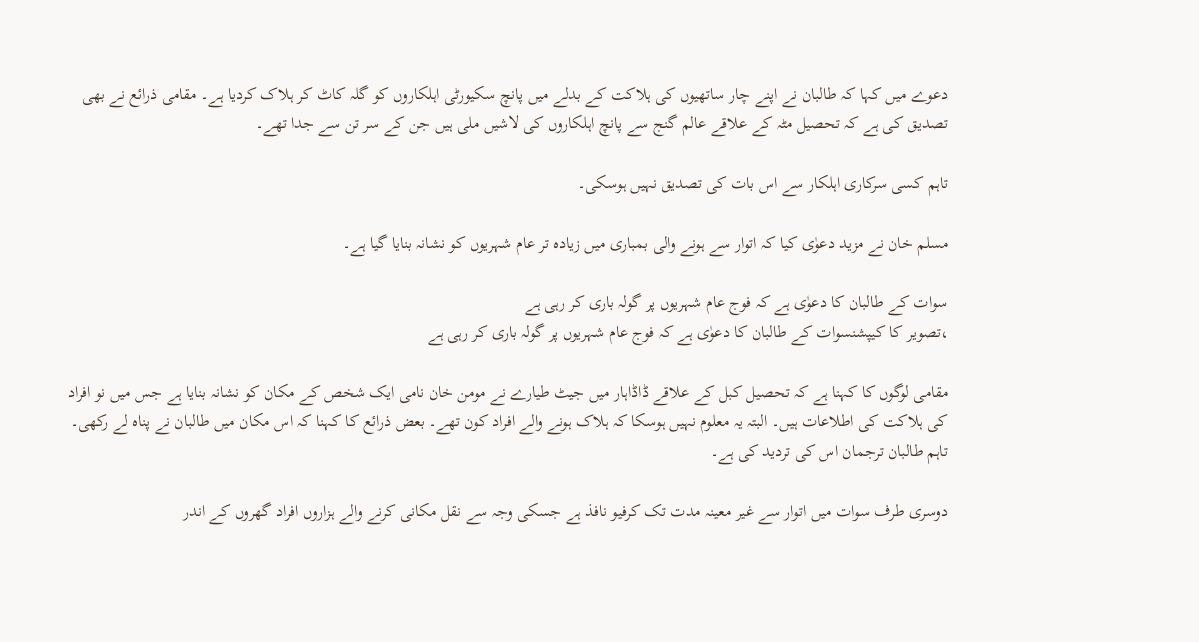دعوے میں کہا کہ طالبان نے اپنے چار ساتھیوں کی ہلاکت کے بدلے میں پانچ سکیورٹی اہلکاروں کو گلہ کاٹ کر ہلاک کردیا ہے۔ مقامی ذرائع نے بھی تصدیق کی ہے کہ تحصیل مٹہ کے علاقے عالم گنج سے پانچ اہلکاروں کی لاشیں ملی ہیں جن کے سر تن سے جدا تھے۔

تاہم کسی سرکاری اہلکار سے اس بات کی تصدیق نہیں ہوسکی۔

مسلم خان نے مزید دعوٰی کیا کہ اتوار سے ہونے والی بمباری میں زیادہ تر عام شہریوں کو نشانہ بنایا گیا ہے۔

سوات کے طالبان کا دعوٰی ہے کہ فوج عام شہریوں پر گولہ باری کر رہی ہے
،تصویر کا کیپشنسوات کے طالبان کا دعوٰی ہے کہ فوج عام شہریوں پر گولہ باری کر رہی ہے

مقامی لوگوں کا کہنا ہے کہ تحصیل کبل کے علاقے ڈاڈاہار میں جیٹ طیارے نے مومن خان نامی ایک شخص کے مکان کو نشانہ بنایا ہے جس میں نو افراد کی ہلاکت کی اطلاعات ہیں۔ البتہ یہ معلوم نہیں ہوسکا کہ ہلاک ہونے والے افراد کون تھے۔ بعض ذرائع کا کہنا کہ اس مکان میں طالبان نے پناہ لے رکھی۔ تاہم طالبان ترجمان اس کی تردید کی ہے۔

دوسری طرف سوات میں اتوار سے غیر معینہ مدت تک کرفیو نافذ ہے جسکی وجہ سے نقل مکانی کرنے والے ہزاروں افراد گھروں کے اندر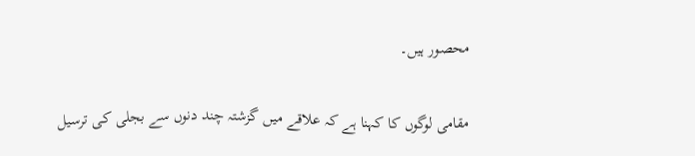محصور ہیں۔

مقامی لوگوں کا کہنا ہے کہ علاقے میں گزشتہ چند دنوں سے بجلی کی ترسیل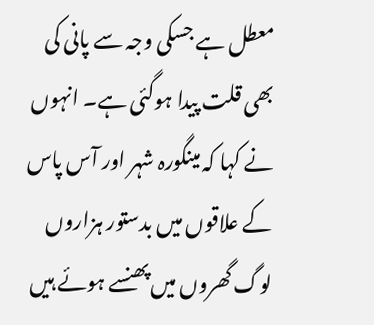معطل ہے جسکی وجہ سے پانی کی بھی قلت پیدا ہوگئی ہے۔ انہوں نے کہا کہ مینگورہ شہر اور آس پاس کے علاقوں میں بدستور ہزاروں لوگ گھروں میں پھنسے ہوئے ہیں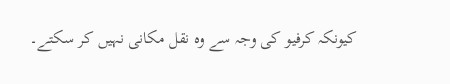کیونکہ کرفیو کی وجہ سے وہ نقل مکانی نہیں کر سکتے۔